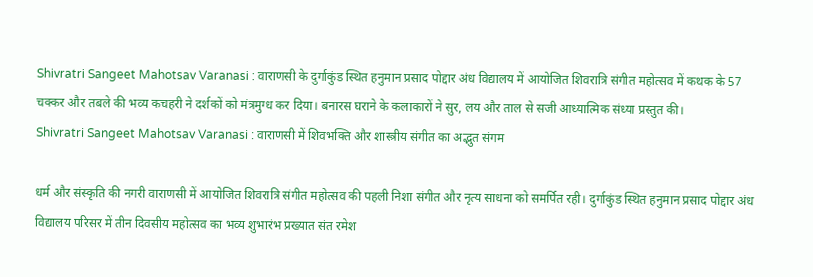Shivratri Sangeet Mahotsav Varanasi : वाराणसी के दुर्गाकुंड स्थित हनुमान प्रसाद पोद्दार अंध विद्यालय में आयोजित शिवरात्रि संगीत महोत्सव में कथक के 57 चक्कर और तबले की भव्य कचहरी ने दर्शकों को मंत्रमुग्ध कर दिया। बनारस घराने के कलाकारों ने सुर, लय और ताल से सजी आध्यात्मिक संध्या प्रस्तुत की।
Shivratri Sangeet Mahotsav Varanasi : वाराणसी में शिवभक्ति और शास्त्रीय संगीत का अद्भुत संगम

धर्म और संस्कृति की नगरी वाराणसी में आयोजित शिवरात्रि संगीत महोत्सव की पहली निशा संगीत और नृत्य साधना को समर्पित रही। दुर्गाकुंड स्थित हनुमान प्रसाद पोद्दार अंध विद्यालय परिसर में तीन दिवसीय महोत्सव का भव्य शुभारंभ प्रख्यात संत रमेश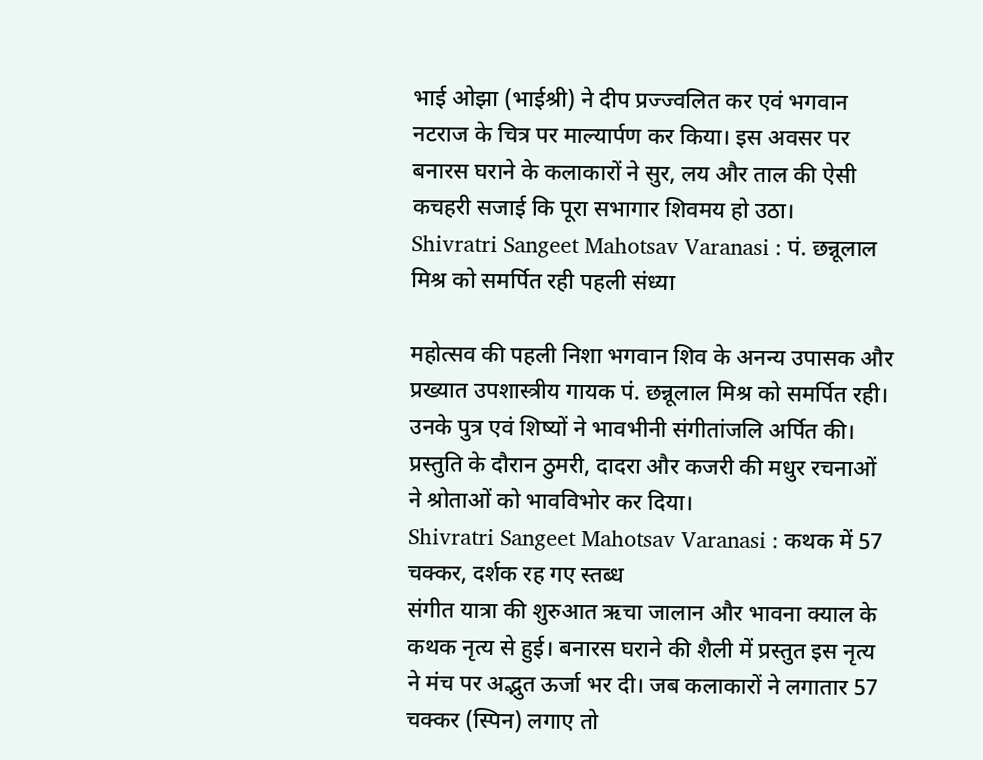भाई ओझा (भाईश्री) ने दीप प्रज्ज्वलित कर एवं भगवान नटराज के चित्र पर माल्यार्पण कर किया। इस अवसर पर बनारस घराने के कलाकारों ने सुर, लय और ताल की ऐसी कचहरी सजाई कि पूरा सभागार शिवमय हो उठा।
Shivratri Sangeet Mahotsav Varanasi : पं. छन्नूलाल मिश्र को समर्पित रही पहली संध्या

महोत्सव की पहली निशा भगवान शिव के अनन्य उपासक और प्रख्यात उपशास्त्रीय गायक पं. छन्नूलाल मिश्र को समर्पित रही। उनके पुत्र एवं शिष्यों ने भावभीनी संगीतांजलि अर्पित की। प्रस्तुति के दौरान ठुमरी, दादरा और कजरी की मधुर रचनाओं ने श्रोताओं को भावविभोर कर दिया।
Shivratri Sangeet Mahotsav Varanasi : कथक में 57 चक्कर, दर्शक रह गए स्तब्ध
संगीत यात्रा की शुरुआत ऋचा जालान और भावना क्याल के कथक नृत्य से हुई। बनारस घराने की शैली में प्रस्तुत इस नृत्य ने मंच पर अद्भुत ऊर्जा भर दी। जब कलाकारों ने लगातार 57 चक्कर (स्पिन) लगाए तो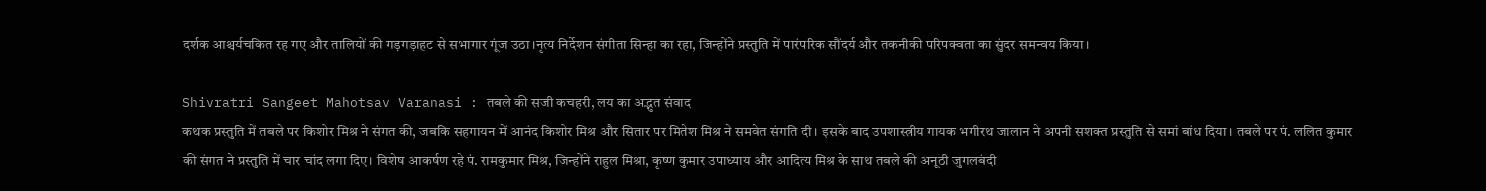दर्शक आश्चर्यचकित रह गए और तालियों की गड़गड़ाहट से सभागार गूंज उठा।नृत्य निर्देशन संगीता सिन्हा का रहा, जिन्होंने प्रस्तुति में पारंपरिक सौंदर्य और तकनीकी परिपक्वता का सुंदर समन्वय किया।

Shivratri Sangeet Mahotsav Varanasi : तबले की सजी कचहरी, लय का अद्भुत संवाद
कथक प्रस्तुति में तबले पर किशोर मिश्र ने संगत की, जबकि सहगायन में आनंद किशोर मिश्र और सितार पर मितेश मिश्र ने समवेत संगति दी। इसके बाद उपशास्त्रीय गायक भगीरथ जालान ने अपनी सशक्त प्रस्तुति से समां बांध दिया। तबले पर पं. ललित कुमार की संगत ने प्रस्तुति में चार चांद लगा दिए। विशेष आकर्षण रहे पं. रामकुमार मिश्र, जिन्होंने राहुल मिश्रा, कृष्ण कुमार उपाध्याय और आदित्य मिश्र के साथ तबले की अनूठी जुगलबंदी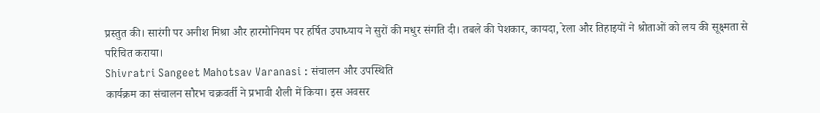प्रस्तुत की। सारंगी पर अनीश मिश्रा और हारमोनियम पर हर्षित उपाध्याय ने सुरों की मधुर संगति दी। तबले की पेशकार, कायदा, रेला और तिहाइयों ने श्रोताओं को लय की सूक्ष्मता से परिचित कराया।
Shivratri Sangeet Mahotsav Varanasi : संचालन और उपस्थिति
कार्यक्रम का संचालन सौरभ चक्रवर्ती ने प्रभावी शैली में किया। इस अवसर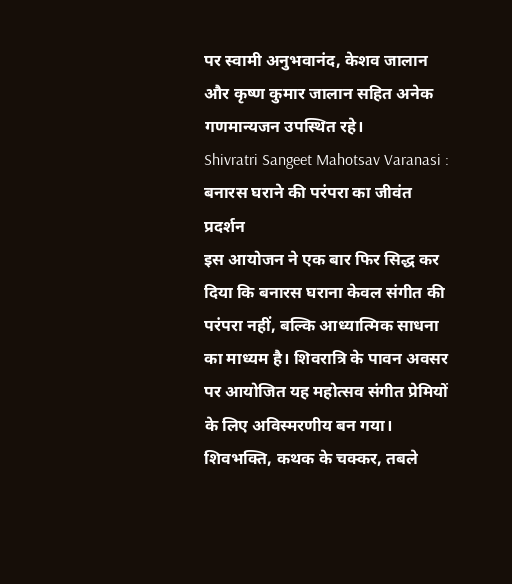पर स्वामी अनुभवानंद, केशव जालान और कृष्ण कुमार जालान सहित अनेक गणमान्यजन उपस्थित रहे।
Shivratri Sangeet Mahotsav Varanasi : बनारस घराने की परंपरा का जीवंत प्रदर्शन
इस आयोजन ने एक बार फिर सिद्ध कर दिया कि बनारस घराना केवल संगीत की परंपरा नहीं, बल्कि आध्यात्मिक साधना का माध्यम है। शिवरात्रि के पावन अवसर पर आयोजित यह महोत्सव संगीत प्रेमियों के लिए अविस्मरणीय बन गया। शिवभक्ति, कथक के चक्कर, तबले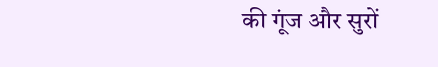की गूंज और सुरों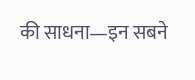की साधना—इन सबने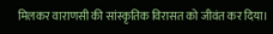मिलकर वाराणसी की सांस्कृतिक विरासत को जीवंत कर दिया।